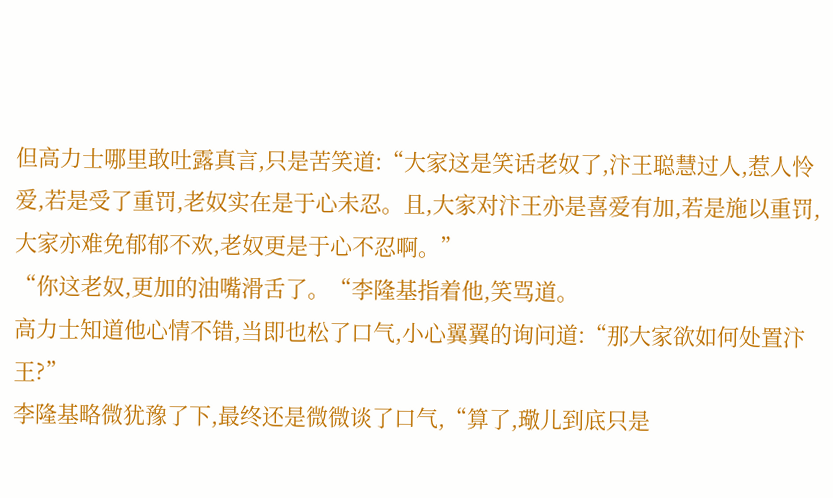但高力士哪里敢吐露真言,只是苦笑道:“大家这是笑话老奴了,汴王聪慧过人,惹人怜爱,若是受了重罚,老奴实在是于心未忍。且,大家对汴王亦是喜爱有加,若是施以重罚,大家亦难免郁郁不欢,老奴更是于心不忍啊。”
“你这老奴,更加的油嘴滑舌了。“李隆基指着他,笑骂道。
高力士知道他心情不错,当即也松了口气,小心翼翼的询问道:“那大家欲如何处置汴王?”
李隆基略微犹豫了下,最终还是微微谈了口气,“算了,璥儿到底只是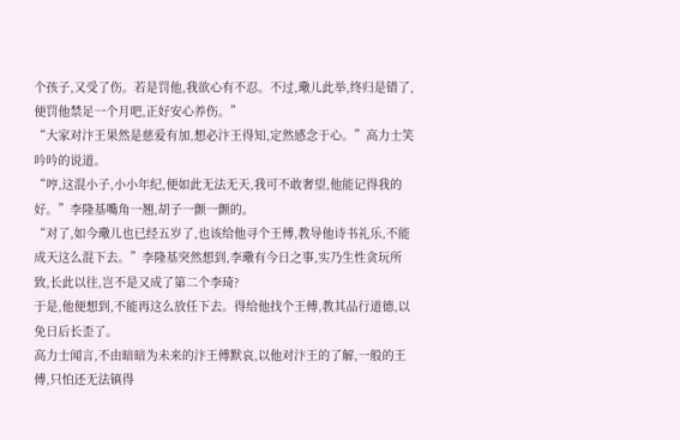个孩子,又受了伤。若是罚他,我欲心有不忍。不过,璥儿此举,终归是错了,便罚他禁足一个月吧,正好安心养伤。”
“大家对汴王果然是慈爱有加,想必汴王得知,定然感念于心。”高力士笑吟吟的说道。
“哼,这混小子,小小年纪,便如此无法无天,我可不敢奢望,他能记得我的好。”李隆基嘴角一翘,胡子一颤一颤的。
“对了,如今璥儿也已经五岁了,也该给他寻个王傅,教导他诗书礼乐,不能成天这么混下去。”李隆基突然想到,李璥有今日之事,实乃生性贪玩所致,长此以往,岂不是又成了第二个李琦?
于是,他便想到,不能再这么放任下去。得给他找个王傅,教其品行道德,以免日后长歪了。
高力士闻言,不由暗暗为未来的汴王傅默哀,以他对汴王的了解,一般的王傅,只怕还无法镇得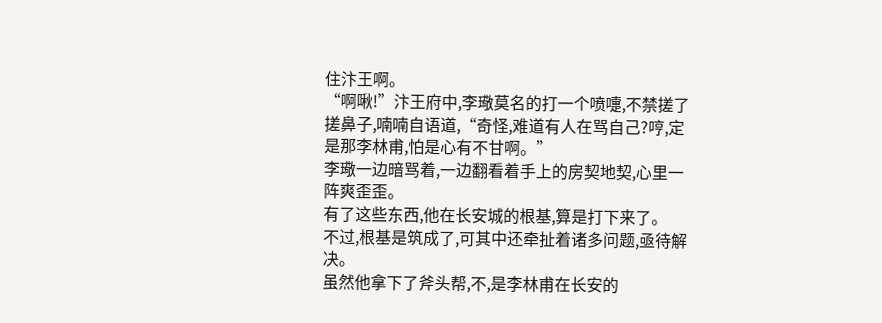住汴王啊。
“啊啾!”汴王府中,李璥莫名的打一个喷嚏,不禁搓了搓鼻子,喃喃自语道,“奇怪,难道有人在骂自己?哼,定是那李林甫,怕是心有不甘啊。”
李璥一边暗骂着,一边翻看着手上的房契地契,心里一阵爽歪歪。
有了这些东西,他在长安城的根基,算是打下来了。
不过,根基是筑成了,可其中还牵扯着诸多问题,亟待解决。
虽然他拿下了斧头帮,不,是李林甫在长安的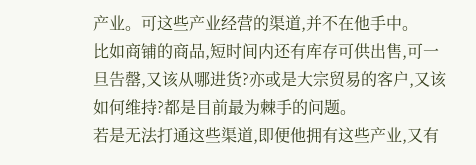产业。可这些产业经营的渠道,并不在他手中。
比如商铺的商品,短时间内还有库存可供出售,可一旦告罄,又该从哪进货?亦或是大宗贸易的客户,又该如何维持?都是目前最为棘手的问题。
若是无法打通这些渠道,即便他拥有这些产业,又有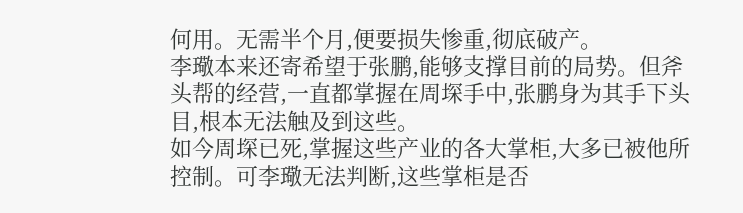何用。无需半个月,便要损失惨重,彻底破产。
李璥本来还寄希望于张鹏,能够支撑目前的局势。但斧头帮的经营,一直都掌握在周堔手中,张鹏身为其手下头目,根本无法触及到这些。
如今周堔已死,掌握这些产业的各大掌柜,大多已被他所控制。可李璥无法判断,这些掌柜是否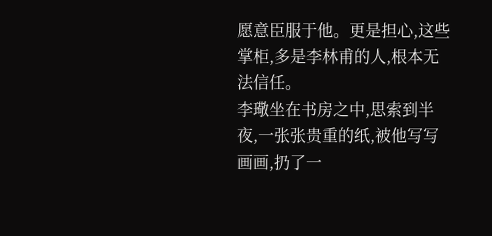愿意臣服于他。更是担心,这些掌柜,多是李林甫的人,根本无法信任。
李璥坐在书房之中,思索到半夜,一张张贵重的纸,被他写写画画,扔了一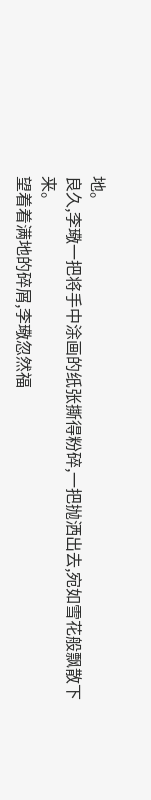地。
良久,李璥一把将手中涂画的纸张撕得粉碎,一把抛洒出去,宛如雪花般飘散下来。
望着着满地的碎屑,李璥忽然福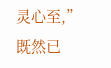灵心至,”既然已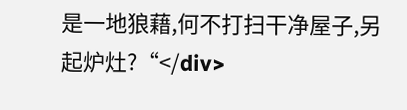是一地狼藉,何不打扫干净屋子,另起炉灶?“</div>